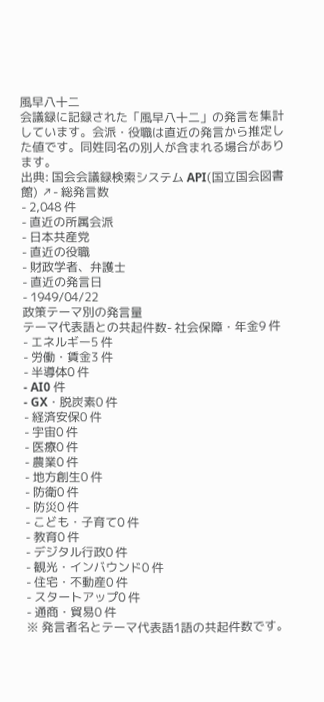風早八十二
会議録に記録された「風早八十二」の発言を集計しています。会派・役職は直近の発言から推定した値です。同姓同名の別人が含まれる場合があります。
出典: 国会会議録検索システム API(国立国会図書館) ↗- 総発言数
- 2,048 件
- 直近の所属会派
- 日本共産党
- 直近の役職
- 財政学者、弁護士
- 直近の発言日
- 1949/04/22
政策テーマ別の発言量
テーマ代表語との共起件数- 社会保障・年金9 件
- エネルギー5 件
- 労働・賃金3 件
- 半導体0 件
- AI0 件
- GX・脱炭素0 件
- 経済安保0 件
- 宇宙0 件
- 医療0 件
- 農業0 件
- 地方創生0 件
- 防衛0 件
- 防災0 件
- こども・子育て0 件
- 教育0 件
- デジタル行政0 件
- 観光・インバウンド0 件
- 住宅・不動産0 件
- スタートアップ0 件
- 通商・貿易0 件
※ 発言者名とテーマ代表語1語の共起件数です。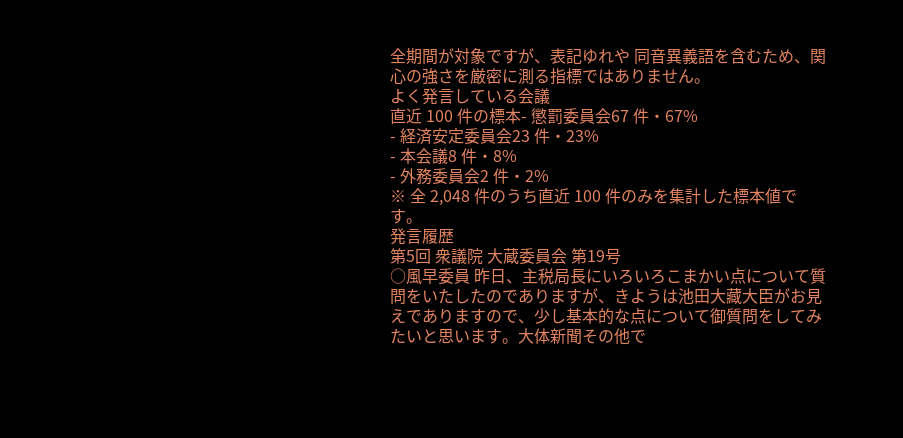全期間が対象ですが、表記ゆれや 同音異義語を含むため、関心の強さを厳密に測る指標ではありません。
よく発言している会議
直近 100 件の標本- 懲罰委員会67 件・67%
- 経済安定委員会23 件・23%
- 本会議8 件・8%
- 外務委員会2 件・2%
※ 全 2,048 件のうち直近 100 件のみを集計した標本値です。
発言履歴
第5回 衆議院 大蔵委員会 第19号
○風早委員 昨日、主税局長にいろいろこまかい点について質問をいたしたのでありますが、きようは池田大藏大臣がお見えでありますので、少し基本的な点について御質問をしてみたいと思います。大体新聞その他で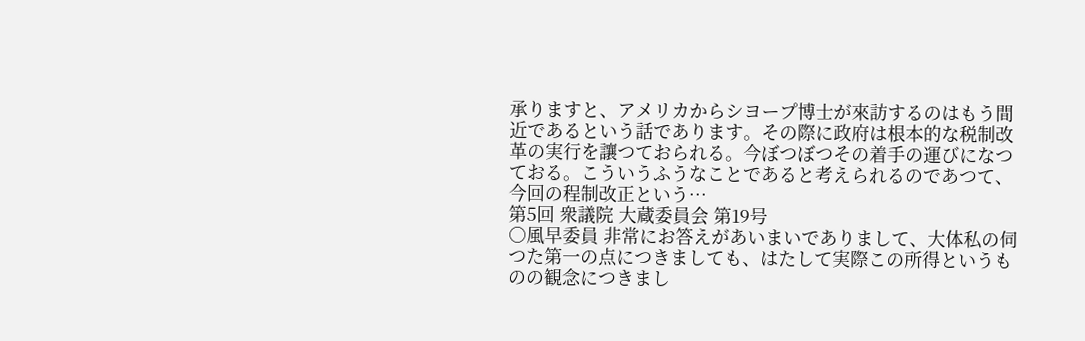承りますと、アメリカからシヨープ博士が來訪するのはもう間近であるという話であります。その際に政府は根本的な税制改革の実行を讓つておられる。今ぼつぼつその着手の運びになつておる。こういうふうなことであると考えられるのであつて、今回の程制改正という…
第5回 衆議院 大蔵委員会 第19号
○風早委員 非常にお答えがあいまいでありまして、大体私の伺つた第一の点につきましても、はたして実際この所得というものの観念につきまし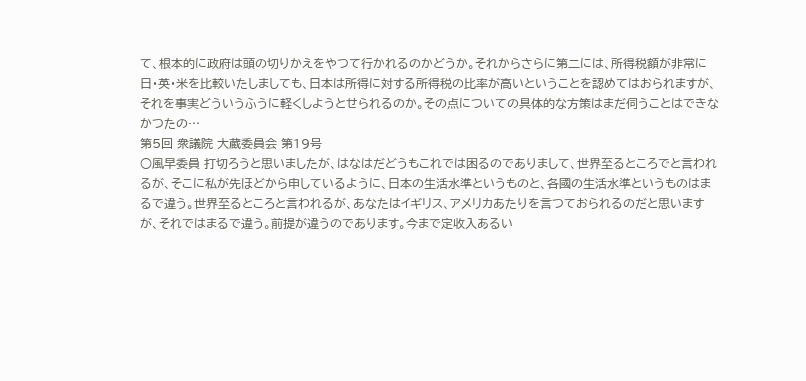て、根本的に政府は頭の切りかえをやつて行かれるのかどうか。それからさらに第二には、所得税額が非常に日・英・米を比較いたしましても、日本は所得に対する所得税の比率が高いということを認めてはおられますが、それを事実どういうふうに軽くしようとせられるのか。その点についての具体的な方策はまだ伺うことはできなかつたの…
第5回 衆議院 大蔵委員会 第19号
○風早委員 打切ろうと思いましたが、はなはだどうもこれでは困るのでありまして、世界至るところでと言われるが、そこに私が先ほどから申しているように、日本の生活水準というものと、各國の生活水準というものはまるで違う。世界至るところと言われるが、あなたはイギリス、アメリカあたりを言つておられるのだと思いますが、それではまるで違う。前提が違うのであります。今まで定收入あるい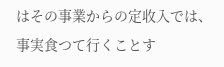はその事業からの定收入では、事実食つて行くことす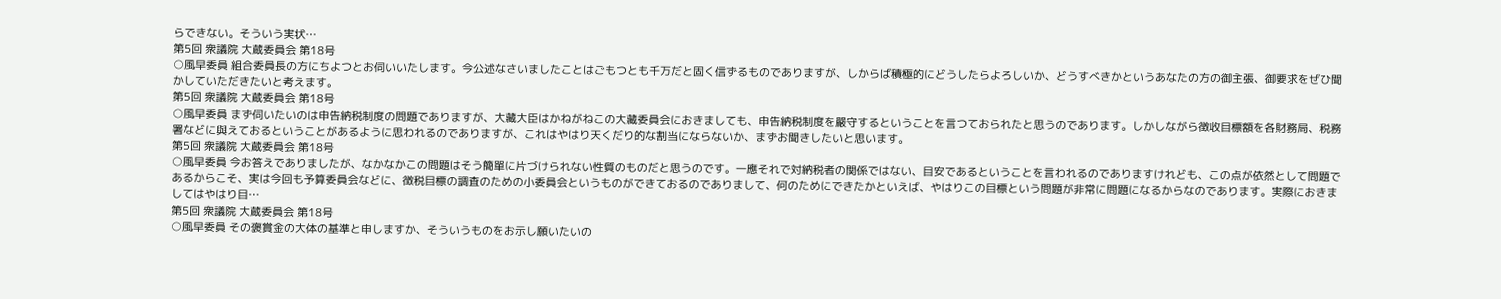らできない。そういう実状…
第5回 衆議院 大蔵委員会 第18号
○風早委員 組合委員長の方にちよつとお伺いいたします。今公述なさいましたことはごもつとも千万だと固く信ずるものでありますが、しからば積極的にどうしたらよろしいか、どうすべきかというあなたの方の御主張、御要求をぜひ聞かしていただきたいと考えます。
第5回 衆議院 大蔵委員会 第18号
○風早委員 まず伺いたいのは申告納税制度の問題でありますが、大藏大臣はかねがねこの大藏委員会におきましても、申告納税制度を嚴守するということを言つておられたと思うのであります。しかしながら徴收目標額を各財務局、税務署などに與えておるということがあるように思われるのでありますが、これはやはり天くだり的な割当にならないか、まずお聞きしたいと思います。
第5回 衆議院 大蔵委員会 第18号
○風早委員 今お答えでありましたが、なかなかこの問題はそう簡單に片づけられない性質のものだと思うのです。一應それで対納税者の関係ではない、目安であるということを言われるのでありますけれども、この点が依然として問題であるからこそ、実は今回も予算委員会などに、徴税目標の調査のための小委員会というものができておるのでありまして、何のためにできたかといえば、やはりこの目標という問題が非常に問題になるからなのであります。実際におきましてはやはり目…
第5回 衆議院 大蔵委員会 第18号
○風早委員 その褒賞金の大体の基準と申しますか、そういうものをお示し願いたいの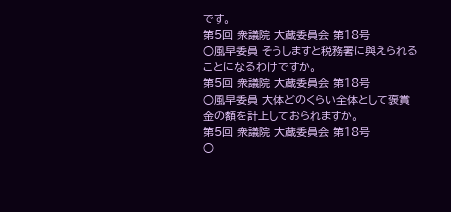です。
第5回 衆議院 大蔵委員会 第18号
○風早委員 そうしますと税務署に與えられることになるわけですか。
第5回 衆議院 大蔵委員会 第18号
○風早委員 大体どのくらい全体として褒賞金の額を計上しておられますか。
第5回 衆議院 大蔵委員会 第18号
○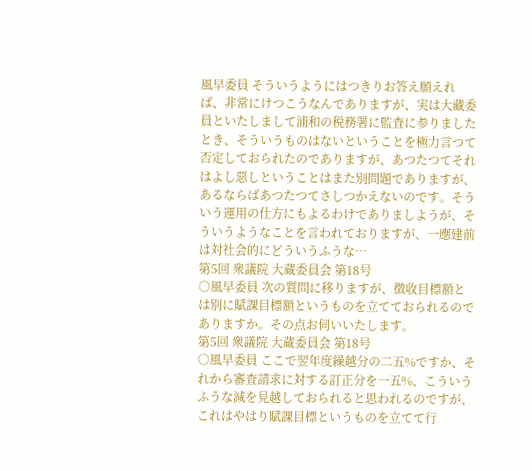風早委員 そういうようにはつきりお答え願えれば、非常にけつこうなんでありますが、実は大藏委員といたしまして浦和の税務署に監査に参りましたとき、そういうものはないということを極力言つて否定しておられたのでありますが、あつたつてそれはよし惡しということはまた別問題でありますが、あるならばあつたつてさしつかえないのです。そういう運用の仕方にもよるわけでありましようが、そういうようなことを言われておりますが、一應建前は対社会的にどういうふうな…
第5回 衆議院 大蔵委員会 第18号
○風早委員 次の質問に移りますが、徴收目標額とは別に賦課目標額というものを立てておられるのでありますか。その点お伺いいたします。
第5回 衆議院 大蔵委員会 第18号
○風早委員 ここで翌年度繰越分の二五%ですか、それから審査請求に対する訂正分を一五%、こういうふうな減を見越しておられると思われるのですが、これはやはり賦課目標というものを立てて行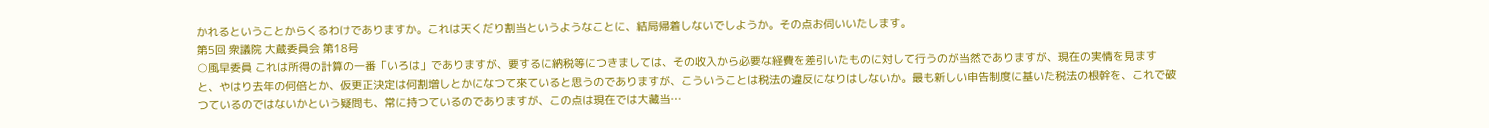かれるということからくるわけでありますか。これは天くだり割当というようなことに、結局帰着しないでしようか。その点お伺いいたします。
第5回 衆議院 大蔵委員会 第18号
○風早委員 これは所得の計算の一番「いろは」でありますが、要するに納税等につきましては、その收入から必要な経費を差引いたものに対して行うのが当然でありますが、現在の実情を見ますと、やはり去年の何倍とか、仮更正決定は何割増しとかになつて來ていると思うのでありますが、こういうことは税法の違反になりはしないか。最も新しい申告制度に基いた税法の根幹を、これで破つているのではないかという疑問も、常に持つているのでありますが、この点は現在では大藏当…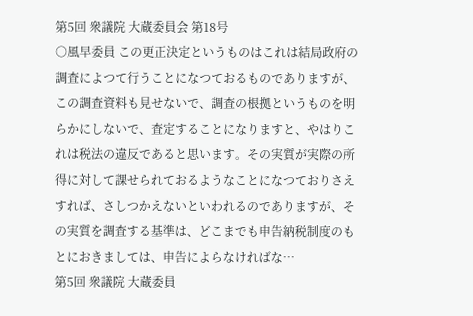第5回 衆議院 大蔵委員会 第18号
○風早委員 この更正決定というものはこれは結局政府の調査によつて行うことになつておるものでありますが、この調査資料も見せないで、調査の根拠というものを明らかにしないで、査定することになりますと、やはりこれは税法の違反であると思います。その実質が実際の所得に対して課せられておるようなことになつておりさえすれば、さしつかえないといわれるのでありますが、その実質を調査する基準は、どこまでも申告納税制度のもとにおきましては、申告によらなければな…
第5回 衆議院 大蔵委員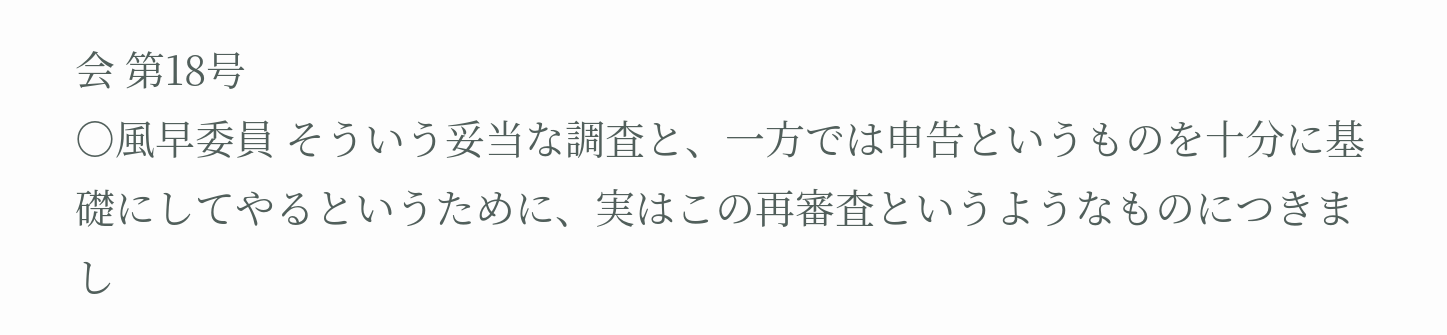会 第18号
○風早委員 そういう妥当な調査と、一方では申告というものを十分に基礎にしてやるというために、実はこの再審査というようなものにつきまし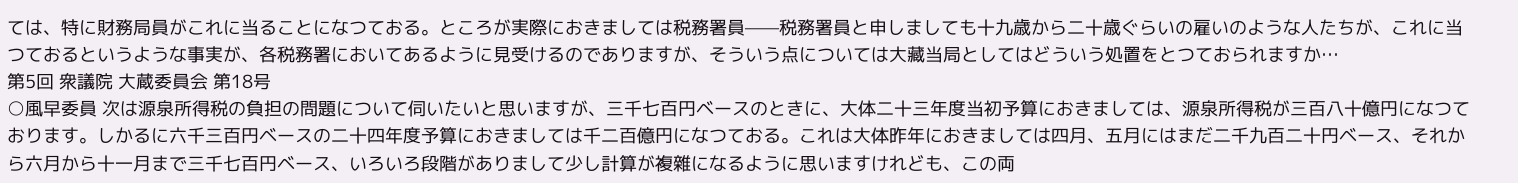ては、特に財務局員がこれに当ることになつておる。ところが実際におきましては税務署員——税務署員と申しましても十九歳から二十歳ぐらいの雇いのような人たちが、これに当つておるというような事実が、各税務署においてあるように見受けるのでありますが、そういう点については大藏当局としてはどういう処置をとつておられますか…
第5回 衆議院 大蔵委員会 第18号
○風早委員 次は源泉所得税の負担の問題について伺いたいと思いますが、三千七百円ベースのときに、大体二十三年度当初予算におきましては、源泉所得税が三百八十億円になつております。しかるに六千三百円ベースの二十四年度予算におきましては千二百億円になつておる。これは大体昨年におきましては四月、五月にはまだ二千九百二十円ベース、それから六月から十一月まで三千七百円ベース、いろいろ段階がありまして少し計算が複雜になるように思いますけれども、この両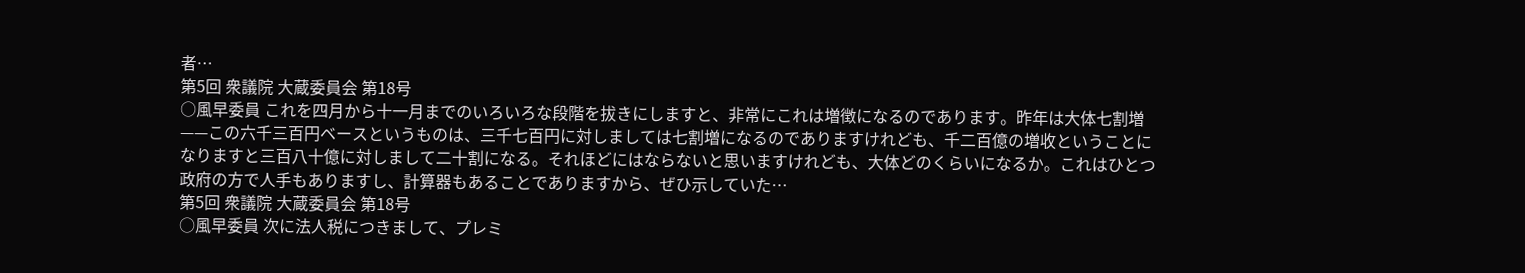者…
第5回 衆議院 大蔵委員会 第18号
○風早委員 これを四月から十一月までのいろいろな段階を拔きにしますと、非常にこれは増徴になるのであります。昨年は大体七割増——この六千三百円ベースというものは、三千七百円に対しましては七割増になるのでありますけれども、千二百億の増收ということになりますと三百八十億に対しまして二十割になる。それほどにはならないと思いますけれども、大体どのくらいになるか。これはひとつ政府の方で人手もありますし、計算器もあることでありますから、ぜひ示していた…
第5回 衆議院 大蔵委員会 第18号
○風早委員 次に法人税につきまして、プレミ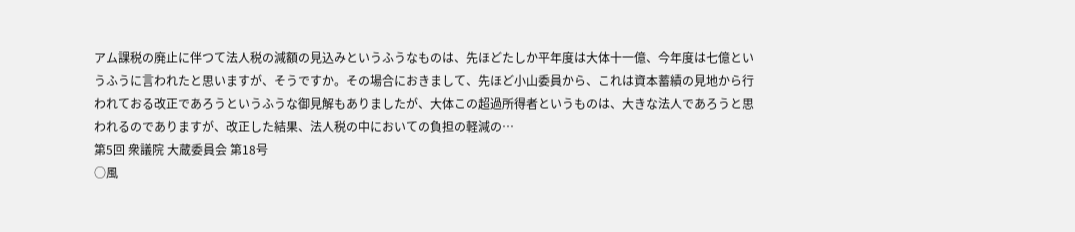アム課税の廃止に伴つて法人税の減額の見込みというふうなものは、先ほどたしか平年度は大体十一億、今年度は七億というふうに言われたと思いますが、そうですか。その場合におきまして、先ほど小山委員から、これは資本蓄績の見地から行われておる改正であろうというふうな御見解もありましたが、大体この超過所得者というものは、大きな法人であろうと思われるのでありますが、改正した結果、法人税の中においての負担の軽減の…
第5回 衆議院 大蔵委員会 第18号
○風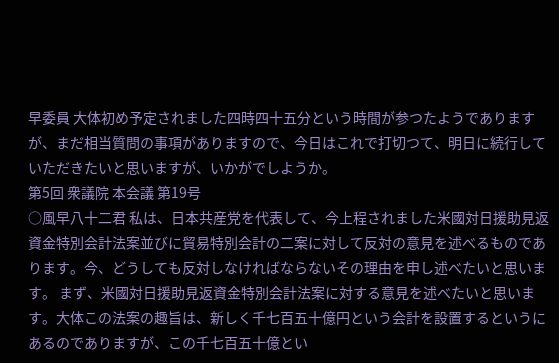早委員 大体初め予定されました四時四十五分という時間が参つたようでありますが、まだ相当質問の事項がありますので、今日はこれで打切つて、明日に続行していただきたいと思いますが、いかがでしようか。
第5回 衆議院 本会議 第19号
○風早八十二君 私は、日本共産党を代表して、今上程されました米國対日援助見返資金特別会計法案並びに貿易特別会計の二案に対して反対の意見を述べるものであります。今、どうしても反対しなければならないその理由を申し述べたいと思います。 まず、米國対日援助見返資金特別会計法案に対する意見を述べたいと思います。大体この法案の趣旨は、新しく千七百五十億円という会計を設置するというにあるのでありますが、この千七百五十億とい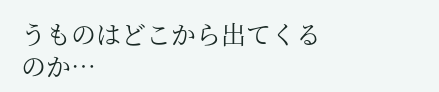うものはどこから出てくるのか…